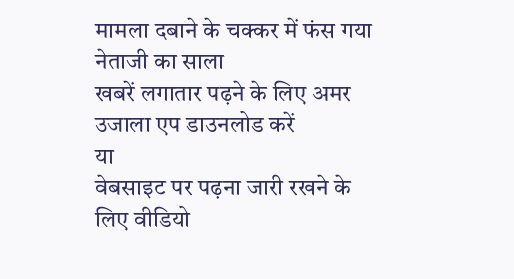मामला दबाने के चक्कर में फंस गया नेताजी का साला
खबरें लगातार पढ़ने के लिए अमर उजाला एप डाउनलोड करें
या
वेबसाइट पर पढ़ना जारी रखने के लिए वीडियो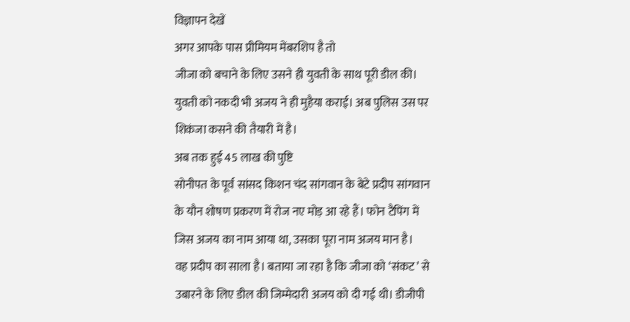विज्ञापन देखें
अगर आपके पास प्रीमियम मेंबरशिप है तो
जीजा को बचाने के लिए उसने ही युवती के साथ पूरी डील की। युवती को नकदी भी अजय ने ही मुहैया कराई। अब पुलिस उस पर शिकंजा कसने की तैयारी में है।
अब तक हुई 45 लाख की पुष्टि
सोनीपत के पूर्व सांसद किशन चंद सांगवान के बेटे प्रदीप सांगवान के यौन शोषण प्रकरण में रोज नए मोड़ आ रहे हैं। फोन टैपिंग में जिस अजय का नाम आया था, उसका पूरा नाम अजय मान है।
वह प्रदीप का साला है। बताया जा रहा है कि जीजा को ‘संकट’ से उबारने के लिए डील की जिम्मेदारी अजय को दी गई थी। डीजीपी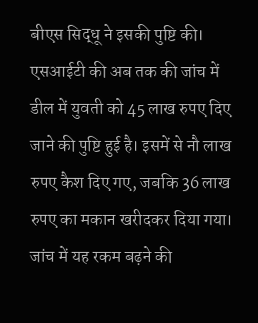बीएस सिद्धू ने इसकी पुष्टि की।
एसआईटी की अब तक की जांच में डील में युवती को 45 लाख रुपए दिए जाने की पुष्टि हुई है। इसमें से नौ लाख रुपए कैश दिए गए, जबकि 36 लाख रुपए का मकान खरीदकर दिया गया। जांच में यह रकम बढ़ने की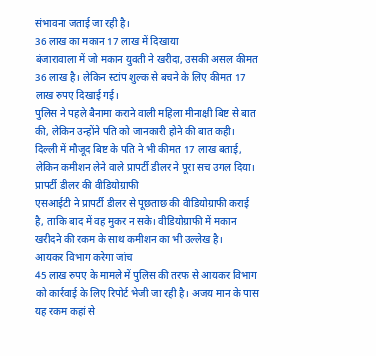संभावना जताई जा रही है।
36 लाख का मकान 17 लाख में दिखाया
बंजारावाला में जो मकान युवती ने खरीदा, उसकी असल कीमत 36 लाख है। लेकिन स्टांप शुल्क से बचने के लिए कीमत 17 लाख रुपए दिखाई गई।
पुलिस ने पहले बैनामा कराने वाली महिला मीनाक्षी बिष्ट से बात की, लेकिन उन्होंने पति को जानकारी होने की बात कही।
दिल्ली में मौजूद बिष्ट के पति ने भी कीमत 17 लाख बताई, लेकिन कमीशन लेने वाले प्रापर्टी डीलर ने पूरा सच उगल दिया।
प्रापर्टी डीलर की वीडियोग्राफी
एसआईटी ने प्रापर्टी डीलर से पूछताछ की वीडियोग्राफी कराई है, ताकि बाद में वह मुकर न सके। वीडियोग्राफी में मकान खरीदने की रकम के साथ कमीशन का भी उल्लेख है।
आयकर विभाग करेगा जांच
45 लाख रुपए के मामले में पुलिस की तरफ से आयकर विभाग को कार्रवाई के लिए रिपोर्ट भेजी जा रही है। अजय मान के पास यह रकम कहां से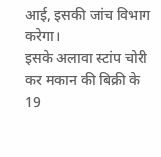आई, इसकी जांच विभाग करेगा।
इसके अलावा स्टांप चोरी कर मकान की बिक्री के 19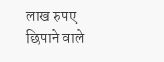लाख रुपए छिपाने वाले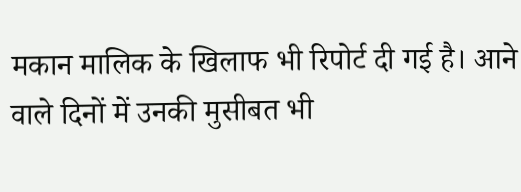मकान मालिक के खिलाफ भी रिपोर्ट दी गई है। आने वाले दिनों में उनकी मुसीबत भी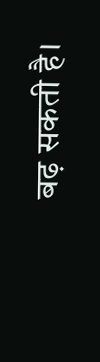बढ़ सकती है।